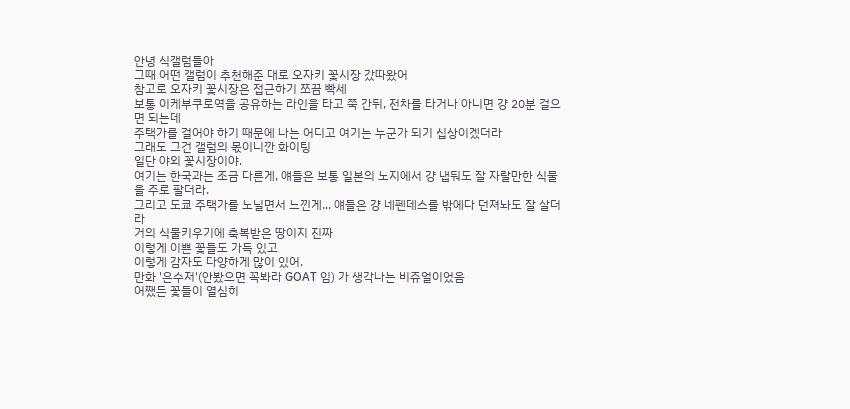안녕 식갤럼들아
그때 어떤 갤럼이 추천해준 대로 오자키 꽃시장 갔따왔어
참고로 오자키 꽃시장은 접근하기 쪼끔 빡세
보통 이케부쿠로역을 공유하는 라인을 타고 쭉 간뒤, 전차를 타거나 아니면 걍 20분 걸으면 되는데
주택가를 걸어야 하기 때문에 나는 어디고 여기는 누군가 되기 십상이겠더라
그래도 그건 갤럼의 몫이니깐 화이팅
일단 야외 꽃시장이야.
여기는 한국과는 조금 다른게, 얘들은 보통 일본의 노지에서 걍 냅둬도 잘 자랄만한 식물을 주로 팔더라.
그리고 도쿄 주택가를 노닐면서 느낀게... 얘들은 걍 네펜데스를 밖에다 던져놔도 잘 살더라
거의 식물키우기에 축복받은 땅이지 진짜
이렇게 이쁜 꽃들도 가득 있고
이렇게 감자도 다양하게 많이 있어.
만화 '은수저'(안봤으면 꼭봐라 GOAT 임) 가 생각나는 비쥬얼이었음
어쨌든 꽃들이 열심히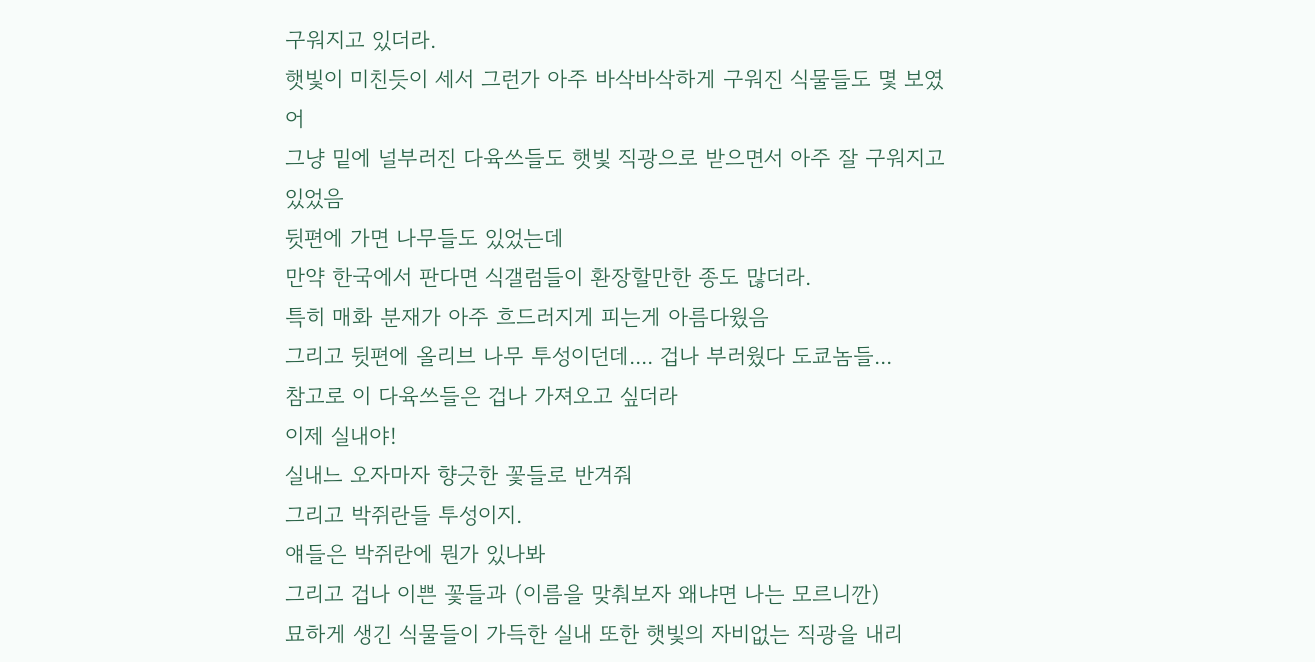구워지고 있더라.
햇빛이 미친듯이 세서 그런가 아주 바삭바삭하게 구워진 식물들도 몇 보였어
그냥 밑에 널부러진 다육쓰들도 햇빛 직광으로 받으면서 아주 잘 구워지고 있었음
뒷편에 가면 나무들도 있었는데
만약 한국에서 판다면 식갤럼들이 환장할만한 종도 많더라.
특히 매화 분재가 아주 흐드러지게 피는게 아름다웠음
그리고 뒷편에 올리브 나무 투성이던데.... 겁나 부러웠다 도쿄놈들...
참고로 이 다육쓰들은 겁나 가져오고 싶더라
이제 실내야!
실내느 오자마자 향긋한 꽃들로 반겨줘
그리고 박쥐란들 투성이지.
얘들은 박쥐란에 뭔가 있나봐
그리고 겁나 이쁜 꽃들과 (이름을 맞춰보자 왜냐면 나는 모르니깐)
묘하게 생긴 식물들이 가득한 실내 또한 햇빛의 자비없는 직광을 내리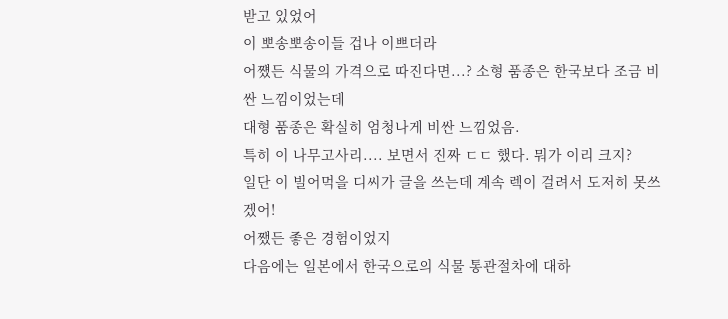받고 있었어
이 뽀송뽀송이들 겁나 이쁘더라
어쩄든 식물의 가격으로 따진다면...? 소형 품종은 한국보다 조금 비싼 느낌이었는데
대형 품종은 확실히 엄청나게 비싼 느낌었음.
특히 이 나무고사리.... 보면서 진짜 ㄷㄷ 했다. 뭐가 이리 크지?
일단 이 빌어먹을 디씨가 글을 쓰는데 계속 렉이 걸려서 도저히 못쓰겠어!
어쨌든 좋은 경험이었지
다음에는 일본에서 한국으로의 식물 통관절차에 대하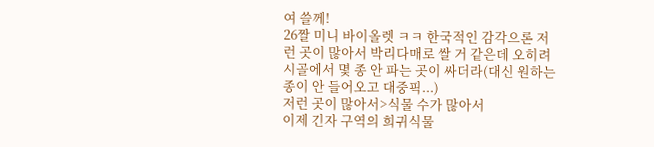여 쓸께!
26짤 미니 바이올렛 ㅋㅋ 한국적인 감각으론 저런 곳이 많아서 박리다매로 쌀 거 같은데 오히려 시골에서 몇 종 안 파는 곳이 싸더라(대신 원하는 종이 안 들어오고 대중픽...)
저런 곳이 많아서>식물 수가 많아서
이제 긴자 구역의 희귀식물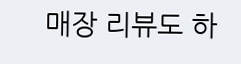매장 리뷰도 하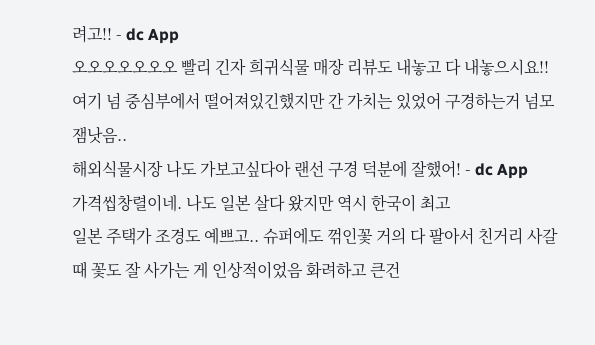려고!! - dc App
오오오오오오오 빨리 긴자 희귀식물 매장 리뷰도 내놓고 다 내놓으시요!! 여기 넘 중심부에서 떨어져있긴했지만 간 가치는 있었어 구경하는거 넘모 잼낫음..
해외식물시장 나도 가보고싶다아 랜선 구경 덕분에 잘했어! - dc App
가격씹창렬이네. 나도 일본 살다 왔지만 역시 한국이 최고
일본 주택가 조경도 예쁘고.. 슈퍼에도 꺾인꽃 거의 다 팔아서 친거리 사갈 때 꽃도 잘 사가는 게 인상적이었음 화려하고 큰건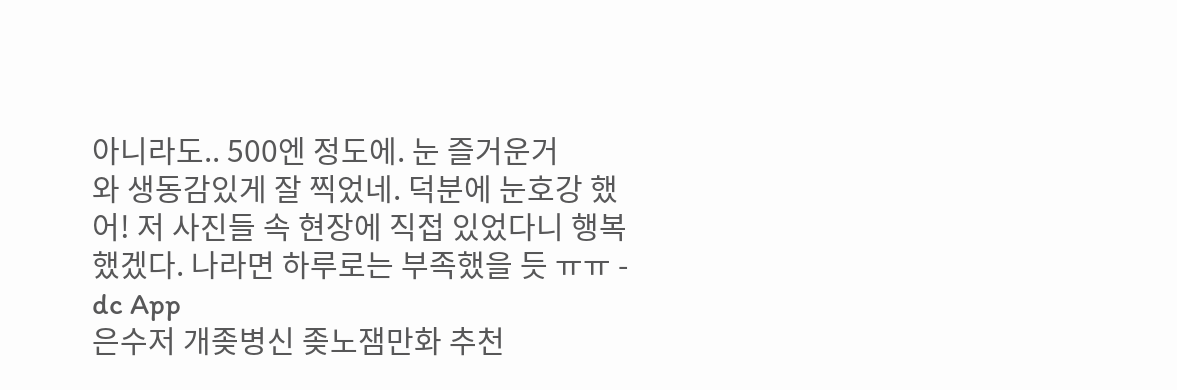아니라도.. 500엔 정도에. 눈 즐거운거
와 생동감있게 잘 찍었네. 덕분에 눈호강 했어! 저 사진들 속 현장에 직접 있었다니 행복했겠다. 나라면 하루로는 부족했을 듯 ㅠㅠ - dc App
은수저 개좆병신 좆노잼만화 추천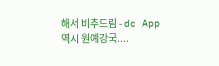해서 비추드림 - dc App
역시 원예강국....